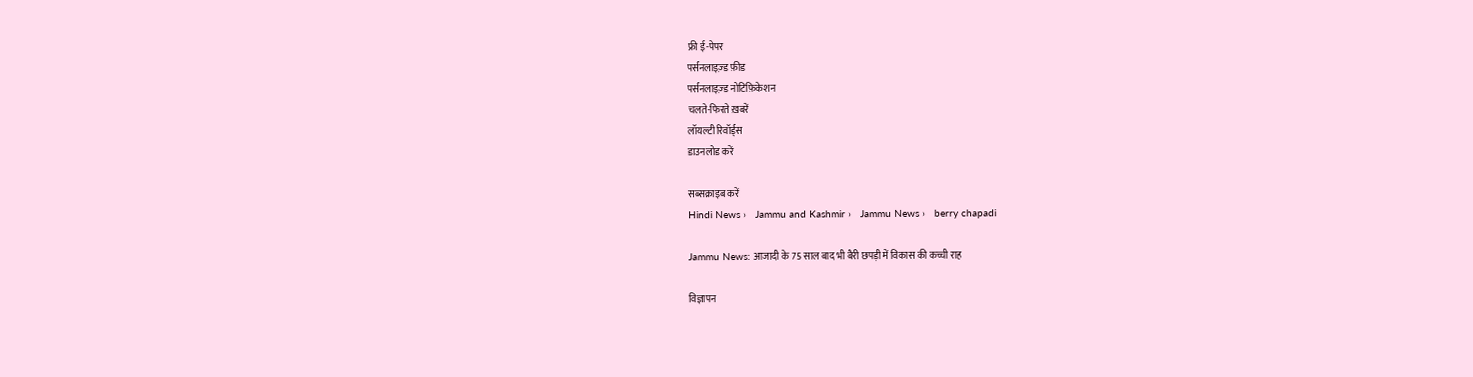फ्री ई-पेपर
पर्सनलाइज़्ड फ़ीड
पर्सनलाइज़्ड नोटिफ़िकेशन
चलते-फिरते ख़बरें
लॉयल्टी रिवॉर्ड्स
डाउनलोड करें

सब्सक्राइब करें
Hindi News ›   Jammu and Kashmir ›   Jammu News ›   berry chapadi

Jammu News: आजादी के 75 साल बाद भी बैरी छपड़ी में विकास की कच्ची राह

विज्ञापन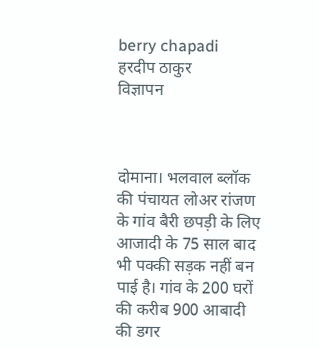berry chapadi
हरदीप ठाकुर
विज्ञापन



दोमाना। भलवाल ब्लॉक की पंचायत लोअर रांजण के गांव बैरी छपड़ी के लिए आजादी के 75 साल बाद भी पक्की सड़क नहीं बन पाई है। गांव के 200 घरों की करीब 900 आबादी की डगर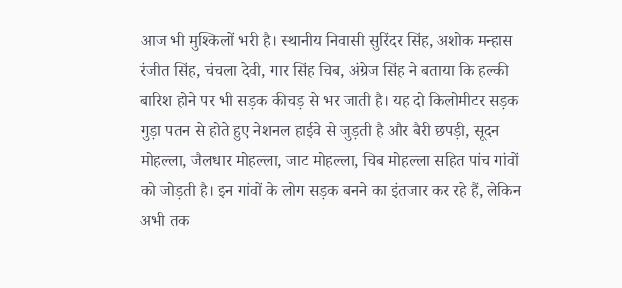आज भी मुश्किलों भरी है। स्थानीय निवासी सुरिंदर सिंह, अशोक मन्हास रंजीत सिंह, चंचला देवी, गार सिंह चिब, अंग्रेज सिंह ने बताया कि हल्की बारिश होने पर भी सड़क कीचड़ से भर जाती है। यह दो किलोमीटर सड़क गुड़ा पतन से होते हुए नेशनल हाईवे से जुड़ती है और बैरी छपड़ी, सूदन मोहल्ला, जैलधार मोहल्ला, जाट मोहल्ला, चिब मोहल्ला सहित पांच गांवों को जोड़ती है। इन गांवों के लोग सड़क बनने का इंतजार कर रहे हैं, लेकिन अभी तक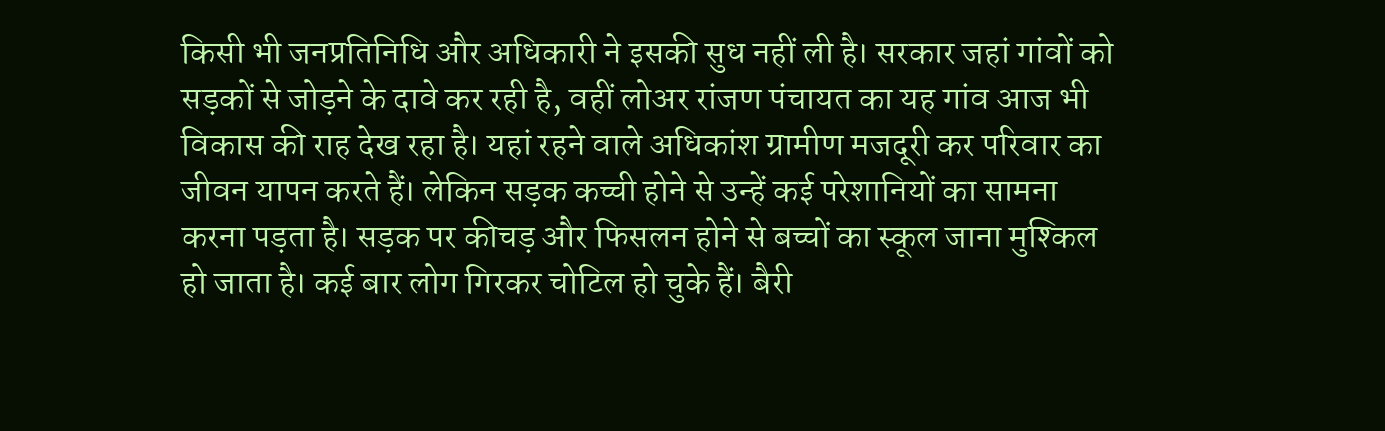किसी भी जनप्रतिनिधि और अधिकारी ने इसकी सुध नहीं ली है। सरकार जहां गांवों को सड़कों से जोड़ने के दावे कर रही है, वहीं लोअर रांजण पंचायत का यह गांव आज भी विकास की राह देख रहा है। यहां रहने वाले अधिकांश ग्रामीण मजदूरी कर परिवार का जीवन यापन करते हैं। लेकिन सड़क कच्ची होने से उन्हें कई परेशानियों का सामना करना पड़ता है। सड़क पर कीचड़ और फिसलन होने से बच्चों का स्कूल जाना मुश्किल हो जाता है। कई बार लोग गिरकर चोटिल हो चुके हैं। बैरी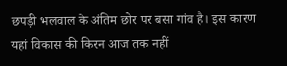छपड़ी भलवाल के अंतिम छोर पर बसा गांव है। इस कारण यहां विकास की किरन आज तक नहीं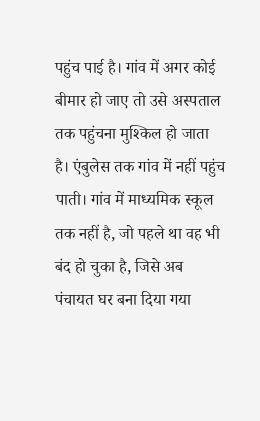पहुंच पाई है। गांव में अगर कोई बीमार हो जाए तो उसे अस्पताल तक पहुंचना मुश्किल हो जाता है। एंबुलेस तक गांव में नहीं पहुंच पाती। गांव में माध्यमिक स्कूल तक नहीं है, जो पहले था वह भी बंद हो चुका है, जिसे अब पंचायत घर बना दिया गया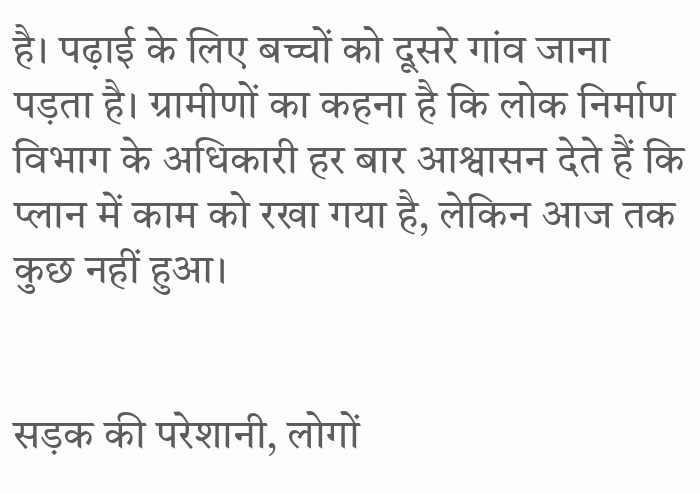है। पढ़ाई के लिए बच्चों को दूसरे गांव जाना पड़ता है। ग्रामीणों का कहना है कि लोक निर्माण विभाग के अधिकारी हर बार आश्वासन देते हैं कि प्लान में काम को रखा गया है, लेकिन आज तक कुछ नहीं हुआ।


सड़क की परेशानी, लोगों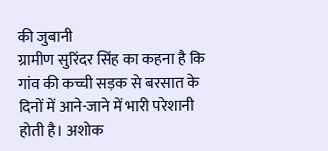की जुबानी
ग्रामीण सुरिंदर सिंह का कहना है कि गांव की कच्ची सड़क से बरसात के दिनों में आने-जाने में भारी परेशानी होती है। अशोक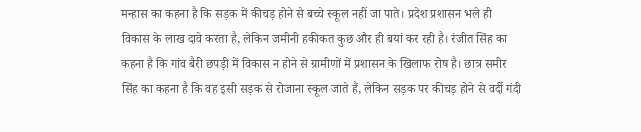मन्हास का कहना है कि सड़क में कीचड़ होने से बच्चे स्कूल नहीं जा पाते। प्रदेश प्रशासन भले ही विकास के लाख दावे करता है, लेकिन जमीनी हकीकत कुछ और ही बयां कर रही है। रंजीत सिंह का कहना है कि गांव बैरी छपड़ी में विकास न होने से ग्रामीणों में प्रशासन के खिलाफ रोष है। छात्र समीर सिंह का कहना है कि वह इसी सड़क से रोजाना स्कूल जाते हैं, लेकिन सड़क पर कीचड़ होने से वर्दी गंदी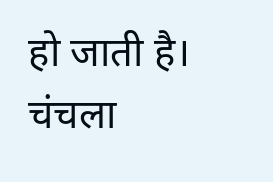हो जाती है। चंचला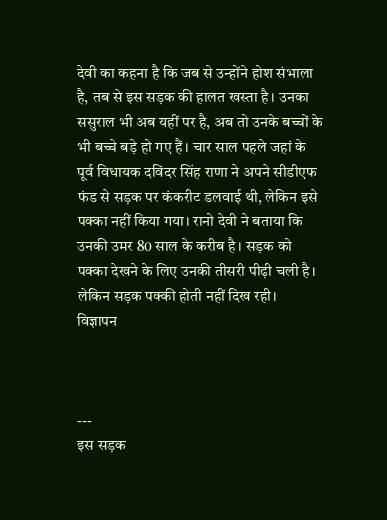देवी का कहना है कि जब से उन्होंने होश संभाला है, तब से इस सड़क की हालत खस्ता है। उनका ससुराल भी अब यहीं पर है, अब तो उनके बच्चों के भी बच्चे बड़े हो गए हैं। चार साल पहले जहां के पूर्व विधायक दविंदर सिंह राणा ने अपने सीडीएफ फंड से सड़क पर कंकरीट डलवाई थी, लेकिन इसे पक्का नहीं किया गया। रानो देवी ने बताया कि उनकी उमर 80 साल के करीब है। सड़क को पक्का देखने के लिए उनकी तीसरी पीढ़ी चली है। लेकिन सड़क पक्की होती नहीं दिख रही।
विज्ञापन



---
इस सड़क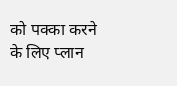को पक्का करने के लिए प्लान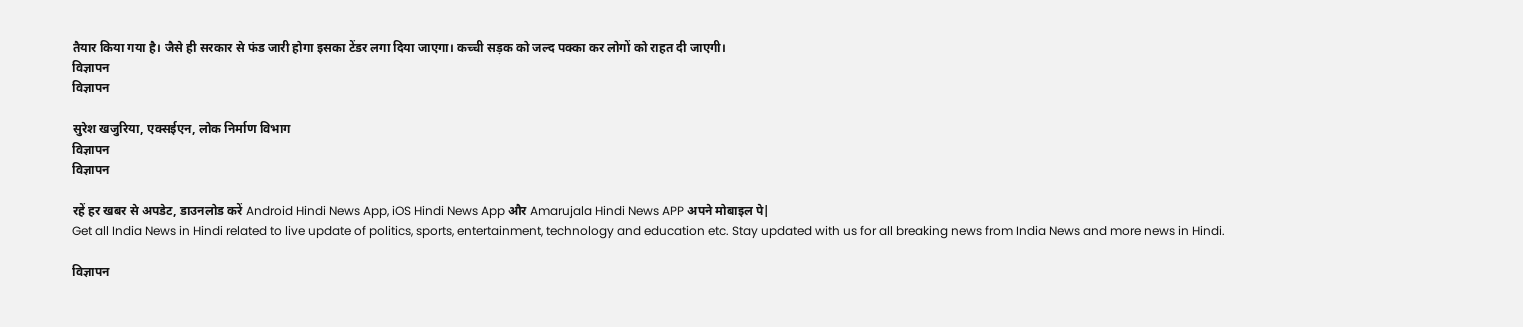तैयार किया गया है। जैसे ही सरकार से फंड जारी होगा इसका टेंडर लगा दिया जाएगा। कच्ची सड़क को जल्द पक्का कर लोगों को राहत दी जाएगी।
विज्ञापन
विज्ञापन

सुरेश खजुरिया, एक्सईएन, लोक निर्माण विभाग
विज्ञापन
विज्ञापन

रहें हर खबर से अपडेट, डाउनलोड करें Android Hindi News App, iOS Hindi News App और Amarujala Hindi News APP अपने मोबाइल पे|
Get all India News in Hindi related to live update of politics, sports, entertainment, technology and education etc. Stay updated with us for all breaking news from India News and more news in Hindi.

विज्ञापन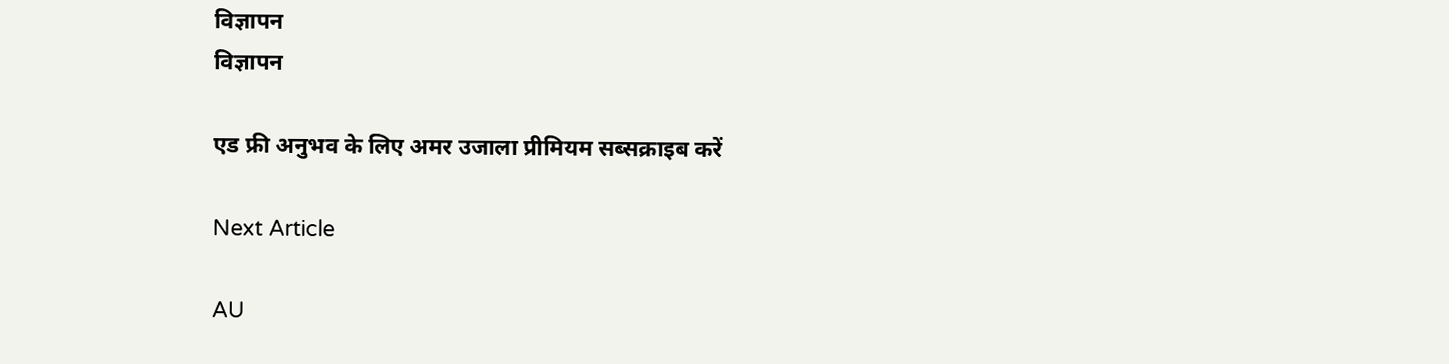विज्ञापन
विज्ञापन

एड फ्री अनुभव के लिए अमर उजाला प्रीमियम सब्सक्राइब करें

Next Article

AU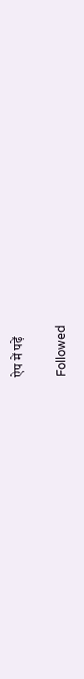ऐप में पढ़ें

Followed